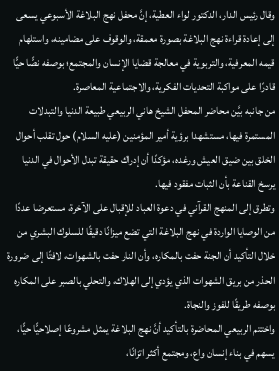وقال رئيس الدار، الدكتور لواء العطية، إنَّ محفل نهج البلاغة الأسبوعي يسعى إلى إعادة قراءة نهج البلاغة بصورة معمقة، والوقوف على مضامينه، واستلهام قيمه المعرفية، والتربوية في معالجة قضايا الإنسان والمجتمع؛ بوصفه نصًّا حيًّا قادرًا على مواكبة التحديات الفكرية، والاجتماعية المعاصرة.
من جانبه بيَّن محاضر المحفل الشيخ هاني الربيعي طبيعة الدنيا والتبدلات المستمرة فيها، مستشهدا برؤية أمير المؤمنين (عليه السلام) حول تقلب أحوال الخلق بين ضيق العيش ورغده، مؤكدًا أن إدراك حقيقة تبدل الأحوال في الدنيا يرسخ القناعة بأن الثبات مفقود فيها.
وتطرق إلى المنهج القرآني في دعوة العباد للإقبال على الآخرة، مستعرضا عددًا من الوصايا الواردة في نهج البلاغة التي تضع ميزانًا دقيقًا للسلوك البشري من خلال التأكيد أن الجنة حفت بالمكاره، وأن النار حفت بالشهوات، لافتًا إلى ضرورة الحذر من بريق الشهوات الذي يؤدي إلى الهلاك، والتحلي بالصبر على المكاره بوصفه طريقًا للفوز والنجاة.
واختتم الربيعي المحاضرة بالتأكيد أنَّ نهج البلاغة يمثل مشروعًا إصلاحيًّا حيًّا، يسهم في بناء إنسان واع، ومجتمع أكثر اتزانًا،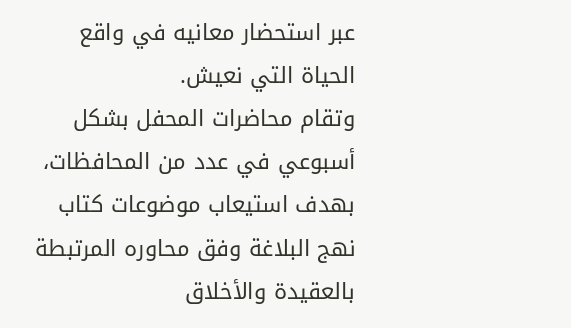عبر استحضار معانيه في واقع الحياة التي نعيش.
وتقام محاضرات المحفل بشكل أسبوعي في عدد من المحافظات، بهدف استيعاب موضوعات كتاب نهج البلاغة وفق محاوره المرتبطة بالعقيدة والأخلاق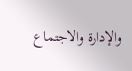والإدارة والاجتماع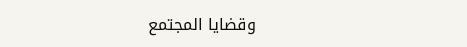وقضايا المجتمع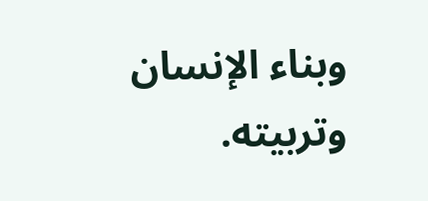وبناء الإنسان وتربيته.